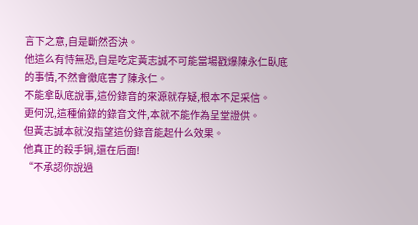言下之意,自是斷然否決。
他這么有恃無恐,自是吃定黃志誠不可能當場戳爆陳永仁臥底的事情,不然會徹底害了陳永仁。
不能拿臥底說事,這份錄音的來源就存疑,根本不足采信。
更何況,這種偷錄的錄音文件,本就不能作為呈堂證供。
但黃志誠本就沒指望這份錄音能起什么效果。
他真正的殺手锏,還在后面!
“不承認你說過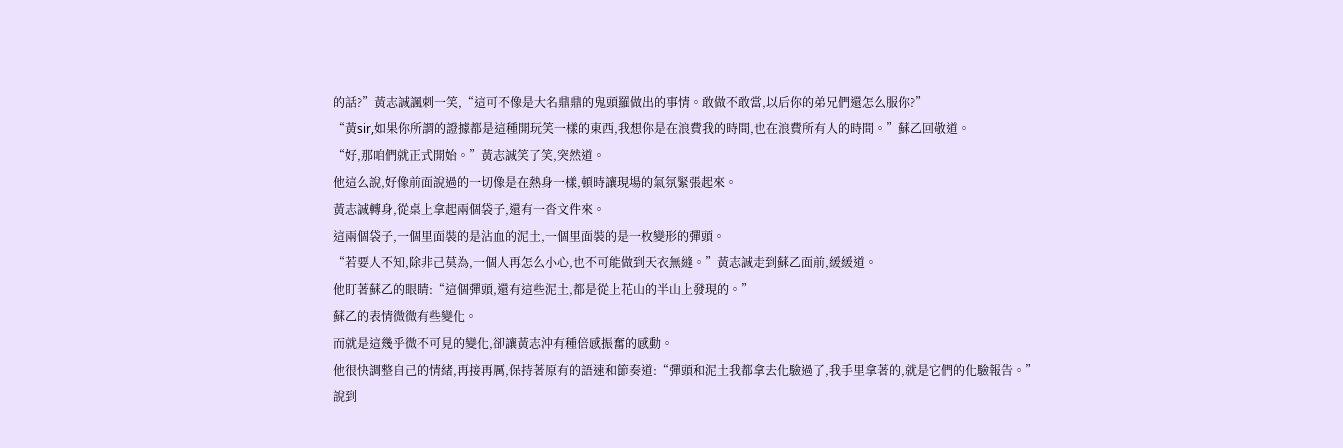的話?”黃志誠諷刺一笑,“這可不像是大名鼎鼎的鬼頭羅做出的事情。敢做不敢當,以后你的弟兄們還怎么服你?”
“黃sir,如果你所謂的證據都是這種開玩笑一樣的東西,我想你是在浪費我的時間,也在浪費所有人的時間。”蘇乙回敬道。
“好,那咱們就正式開始。”黃志誠笑了笑,突然道。
他這么說,好像前面說過的一切像是在熱身一樣,頓時讓現場的氣氛緊張起來。
黃志誠轉身,從桌上拿起兩個袋子,還有一沓文件來。
這兩個袋子,一個里面裝的是沾血的泥土,一個里面裝的是一枚變形的彈頭。
“若要人不知,除非己莫為,一個人再怎么小心,也不可能做到天衣無縫。”黃志誠走到蘇乙面前,緩緩道。
他盯著蘇乙的眼睛:“這個彈頭,還有這些泥土,都是從上花山的半山上發現的。”
蘇乙的表情微微有些變化。
而就是這幾乎微不可見的變化,卻讓黃志沖有種倍感振奮的感動。
他很快調整自己的情緒,再接再厲,保持著原有的語速和節奏道:“彈頭和泥土我都拿去化驗過了,我手里拿著的,就是它們的化驗報告。”
說到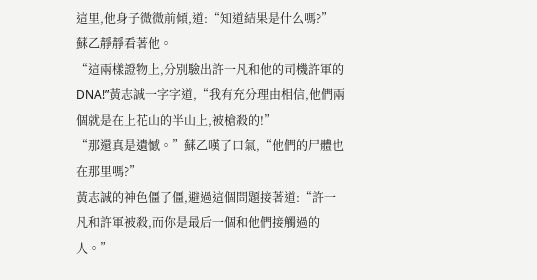這里,他身子微微前傾,道:“知道結果是什么嗎?”
蘇乙靜靜看著他。
“這兩樣證物上,分別驗出許一凡和他的司機許軍的DNA!”黃志誠一字字道,“我有充分理由相信,他們兩個就是在上花山的半山上,被槍殺的!”
“那還真是遺憾。”蘇乙嘆了口氣,“他們的尸體也在那里嗎?”
黃志誠的神色僵了僵,避過這個問題接著道:“許一凡和許軍被殺,而你是最后一個和他們接觸過的人。”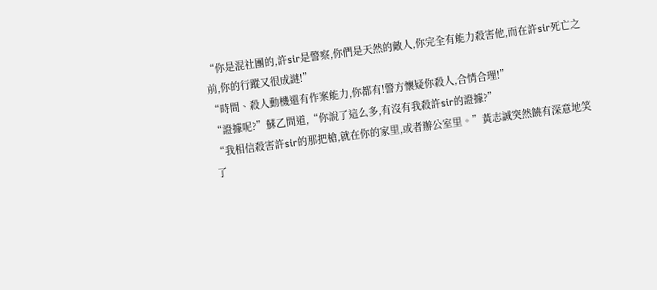“你是混社團的,許sir是警察,你們是天然的敵人,你完全有能力殺害他,而在許sir死亡之前,你的行蹤又很成謎!”
“時間、殺人動機還有作案能力,你都有!警方懷疑你殺人,合情合理!”
“證據呢?”蘇乙問道,“你說了這么多,有沒有我殺許sir的證據?”
“我相信殺害許sir的那把槍,就在你的家里,或者辦公室里。”黃志誠突然饒有深意地笑了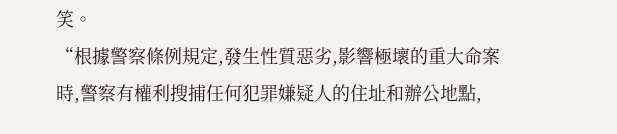笑。
“根據警察條例規定,發生性質惡劣,影響極壞的重大命案時,警察有權利搜捕任何犯罪嫌疑人的住址和辦公地點,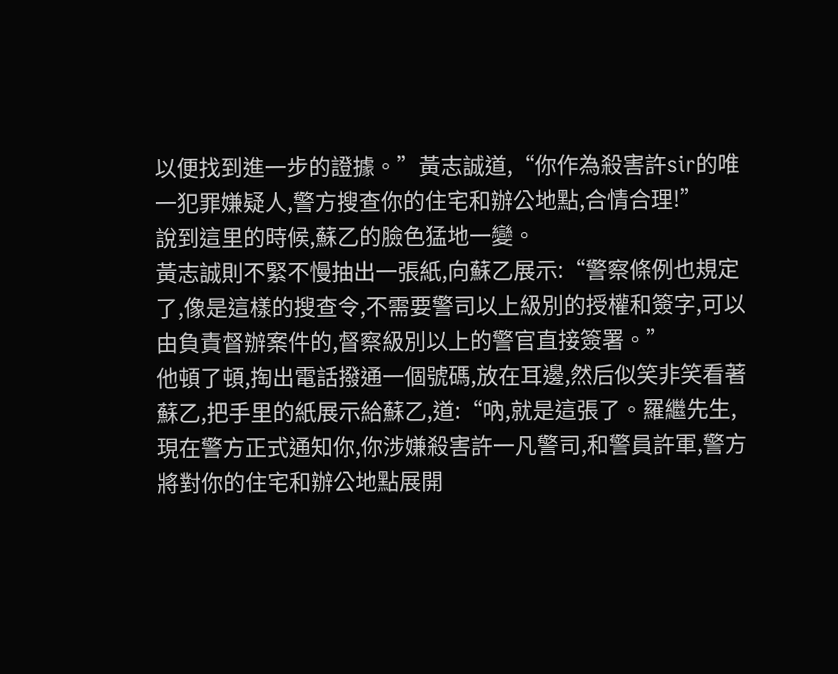以便找到進一步的證據。”黃志誠道,“你作為殺害許sir的唯一犯罪嫌疑人,警方搜查你的住宅和辦公地點,合情合理!”
說到這里的時候,蘇乙的臉色猛地一變。
黃志誠則不緊不慢抽出一張紙,向蘇乙展示:“警察條例也規定了,像是這樣的搜查令,不需要警司以上級別的授權和簽字,可以由負責督辦案件的,督察級別以上的警官直接簽署。”
他頓了頓,掏出電話撥通一個號碼,放在耳邊,然后似笑非笑看著蘇乙,把手里的紙展示給蘇乙,道:“吶,就是這張了。羅繼先生,現在警方正式通知你,你涉嫌殺害許一凡警司,和警員許軍,警方將對你的住宅和辦公地點展開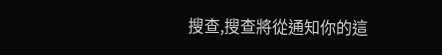搜查,搜查將從通知你的這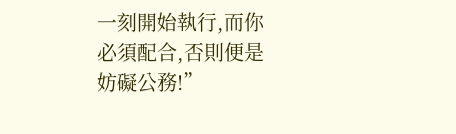一刻開始執行,而你必須配合,否則便是妨礙公務!”